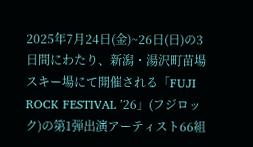2025年7月24日(金)~26日(日)の3日間にわたり、新潟・湯沢町苗場スキー場にて開催される「FUJI ROCK FESTIVAL ’26」(フジロック)の第1弾出演アーティスト66組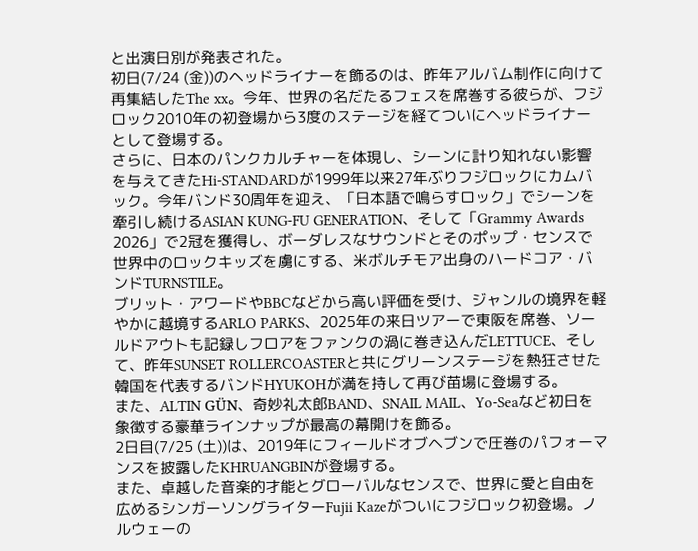と出演日別が発表された。
初日(7/24 (金))のヘッドライナーを飾るのは、昨年アルバム制作に向けて再集結したThe xx。今年、世界の名だたるフェスを席巻する彼らが、フジロック2010年の初登場から3度のステージを経てついにヘッドライナーとして登場する。
さらに、日本のパンクカルチャーを体現し、シーンに計り知れない影響を与えてきたHi-STANDARDが1999年以来27年ぶりフジロックにカムバック。今年バンド30周年を迎え、「日本語で鳴らすロック」でシーンを牽引し続けるASIAN KUNG-FU GENERATION、そして「Grammy Awards 2026」で2冠を獲得し、ボーダレスなサウンドとそのポップ・センスで世界中のロックキッズを虜にする、米ボルチモア出身のハードコア・バンドTURNSTILE。
ブリット・アワードやBBCなどから高い評価を受け、ジャンルの境界を軽やかに越境するARLO PARKS、2025年の来日ツアーで東阪を席巻、ソールドアウトも記録しフロアをファンクの渦に巻き込んだLETTUCE、そして、昨年SUNSET ROLLERCOASTERと共にグリーンステージを熱狂させた韓国を代表するバンドHYUKOHが満を持して再び苗場に登場する。
また、ALTIN GÜN、奇妙礼太郎BAND、SNAIL MAIL、Yo-Seaなど初日を象徴する豪華ラインナップが最高の幕開けを飾る。
2日目(7/25 (土))は、2019年にフィールドオブヘブンで圧巻のパフォーマンスを披露したKHRUANGBINが登場する。
また、卓越した音楽的才能とグローバルなセンスで、世界に愛と自由を広めるシンガーソングライターFujii Kazeがついにフジロック初登場。ノルウェーの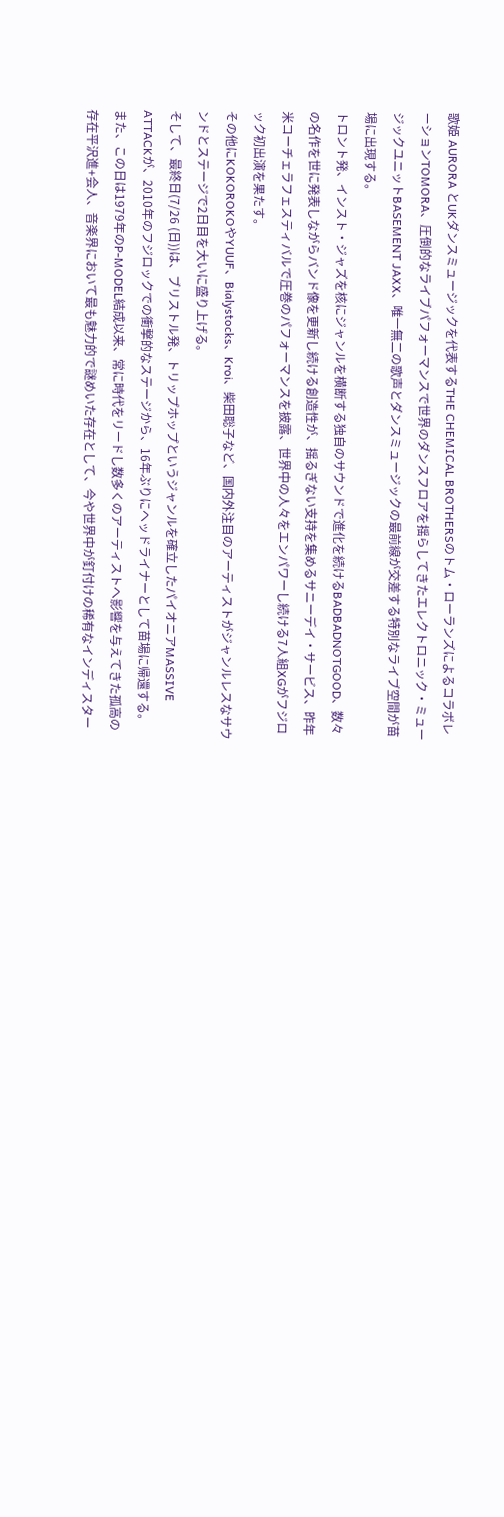歌姫 AURORA とUKダンスミュージックを代表するTHE CHEMICAL BROTHERSのトム・ローランズによるコラボレーションTOMORA、圧倒的なライブパフォーマンスで世界のダンスフロアを揺らしてきたエレクトロニック・ミュージックユニットBASEMENT JAXX、唯一無二の歌声とダンスミュージックの最前線が交差する特別なライブ空間が苗場に出現する。
トロント発、インスト・ジャズを核にジャンルを横断する独自のサウンドで進化を続けるBADBADNOTGOOD、数々の名作を世に発表しながらバンド像を更新し続ける創造性が、揺るぎない支持を集めるサニーデイ・サービス、昨年米コーチェラフェスティバルで圧巻のパフォーマンスを披露、世界中の人々をエンパワーし続ける7人組XGがフジロック初出演を果たす。
その他にKOKOROKOやYUUF、Bialystocks、Kroi、柴田聡子など、国内外注目のアーティストがジャンルレスなサウンドとステージで2日目を大いに盛り上げる。
そして、最終日(7/26 (日))は、ブリストル発、トリップホップというジャンルを確立したパイオニアMASSIVE ATTACKが、2010年のフジロックでの衝撃的なステージから、16年ぶりにヘッドライナーとして苗場に帰還する。
また、この日は1979年のP-MODEL結成以来、常に時代をリードし数多くのアーティストへ影響を与えてきた孤高の存在平沢進+会人、音楽界において最も魅力的で謎めいた存在として、今や世界中が釘付けの稀有なインディスター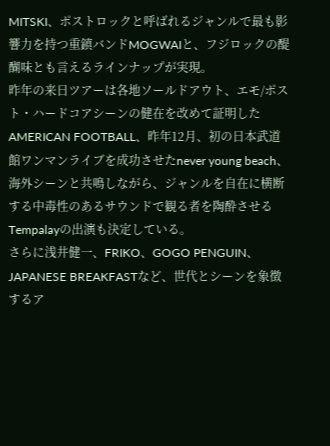MITSKI、ポストロックと呼ばれるジャンルで最も影響力を持つ重鎮バンドMOGWAIと、フジロックの醍醐味とも言えるラインナップが実現。
昨年の来日ツアーは各地ソールドアウト、エモ/ポスト・ハードコアシーンの健在を改めて証明したAMERICAN FOOTBALL、昨年12月、初の日本武道館ワンマンライブを成功させたnever young beach、海外シーンと共鳴しながら、ジャンルを自在に横断する中毒性のあるサウンドで観る者を陶酔させるTempalayの出演も決定している。
さらに浅井健一、FRIKO、GOGO PENGUIN、JAPANESE BREAKFASTなど、世代とシーンを象徴するア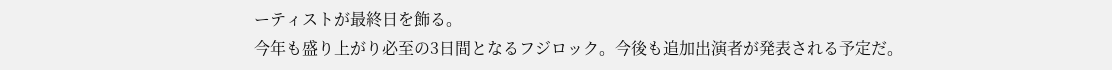ーティストが最終日を飾る。
今年も盛り上がり必至の3日間となるフジロック。今後も追加出演者が発表される予定だ。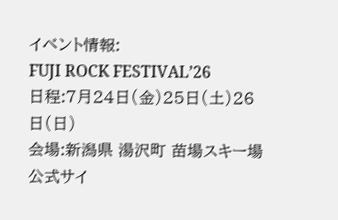イベント情報:
FUJI ROCK FESTIVAL’26
日程:7月24日(金)25日(土)26日(日)
会場:新潟県 湯沢町 苗場スキー場
公式サイ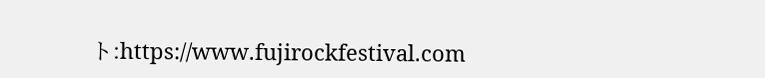ト:https://www.fujirockfestival.com